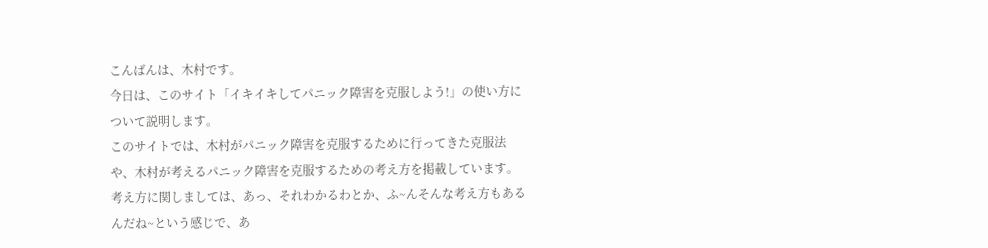こんばんは、木村です。
今日は、このサイト「イキイキしてパニック障害を克服しよう!」の使い方について説明します。
このサイトでは、木村がパニック障害を克服するために行ってきた克服法や、木村が考えるパニック障害を克服するための考え方を掲載しています。
考え方に関しましては、あっ、それわかるわとか、ふ~んそんな考え方もあるんだね~という感じで、あ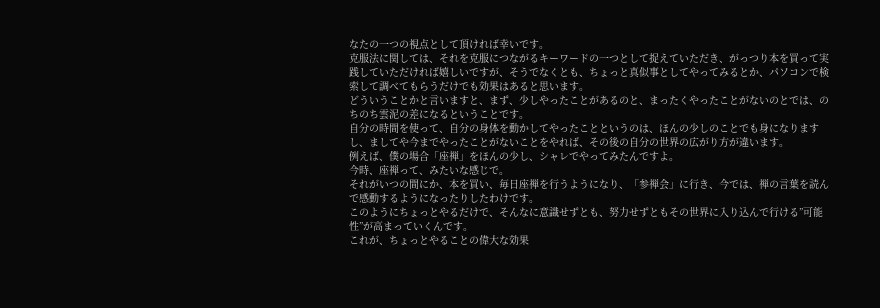なたの一つの視点として頂ければ幸いです。
克服法に関しては、それを克服につながるキーワードの一つとして捉えていただき、がっつり本を買って実践していただければ嬉しいですが、そうでなくとも、ちょっと真似事としてやってみるとか、パソコンで検索して調べてもらうだけでも効果はあると思います。
どういうことかと言いますと、まず、少しやったことがあるのと、まったくやったことがないのとでは、のちのち雲泥の差になるということです。
自分の時間を使って、自分の身体を動かしてやったことというのは、ほんの少しのことでも身になりますし、ましてや今までやったことがないことをやれば、その後の自分の世界の広がり方が違います。
例えば、僕の場合「座禅」をほんの少し、シャレでやってみたんですよ。
今時、座禅って、みたいな感じで。
それがいつの間にか、本を買い、毎日座禅を行うようになり、「参禅会」に行き、今では、禅の言葉を読んで感動するようになったりしたわけです。
このようにちょっとやるだけで、そんなに意識せずとも、努力せずともその世界に入り込んで行ける”可能性”が高まっていくんです。
これが、ちょっとやることの偉大な効果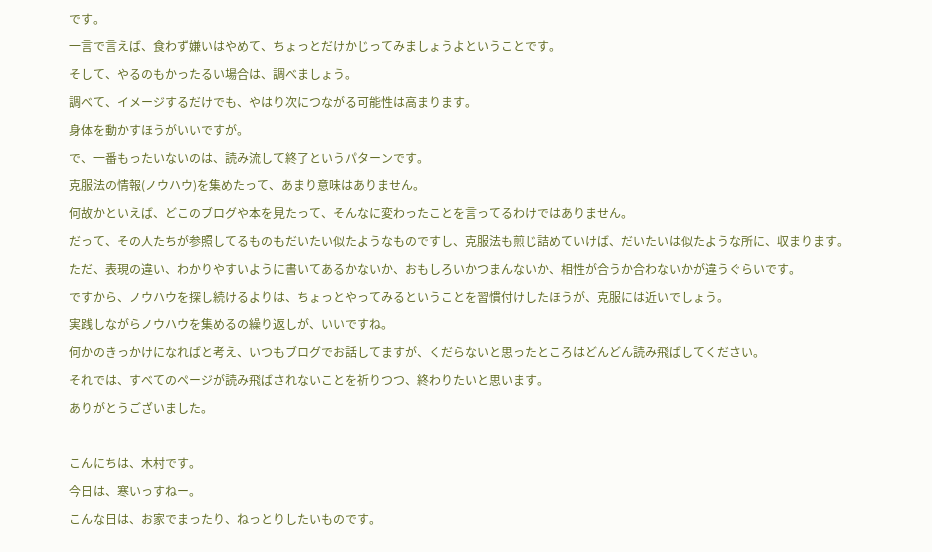です。
一言で言えば、食わず嫌いはやめて、ちょっとだけかじってみましょうよということです。
そして、やるのもかったるい場合は、調べましょう。
調べて、イメージするだけでも、やはり次につながる可能性は高まります。
身体を動かすほうがいいですが。
で、一番もったいないのは、読み流して終了というパターンです。
克服法の情報(ノウハウ)を集めたって、あまり意味はありません。
何故かといえば、どこのブログや本を見たって、そんなに変わったことを言ってるわけではありません。
だって、その人たちが参照してるものもだいたい似たようなものですし、克服法も煎じ詰めていけば、だいたいは似たような所に、収まります。
ただ、表現の違い、わかりやすいように書いてあるかないか、おもしろいかつまんないか、相性が合うか合わないかが違うぐらいです。
ですから、ノウハウを探し続けるよりは、ちょっとやってみるということを習慣付けしたほうが、克服には近いでしょう。
実践しながらノウハウを集めるの繰り返しが、いいですね。
何かのきっかけになればと考え、いつもブログでお話してますが、くだらないと思ったところはどんどん読み飛ばしてください。
それでは、すべてのページが読み飛ばされないことを祈りつつ、終わりたいと思います。
ありがとうございました。

こんにちは、木村です。
今日は、寒いっすねー。
こんな日は、お家でまったり、ねっとりしたいものです。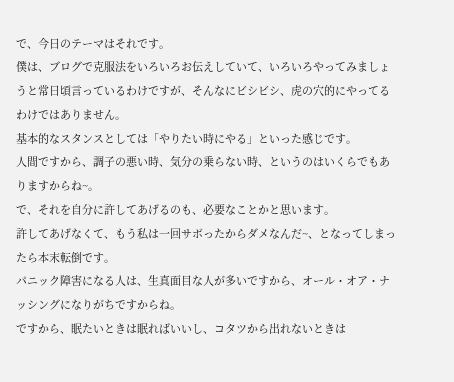で、今日のテーマはそれです。
僕は、ブログで克服法をいろいろお伝えしていて、いろいろやってみましょうと常日頃言っているわけですが、そんなにビシビシ、虎の穴的にやってるわけではありません。
基本的なスタンスとしては「やりたい時にやる」といった感じです。
人間ですから、調子の悪い時、気分の乗らない時、というのはいくらでもありますからね~。
で、それを自分に許してあげるのも、必要なことかと思います。
許してあげなくて、もう私は一回サボったからダメなんだ~、となってしまったら本末転倒です。
パニック障害になる人は、生真面目な人が多いですから、オール・オア・ナッシングになりがちですからね。
ですから、眠たいときは眠ればいいし、コタツから出れないときは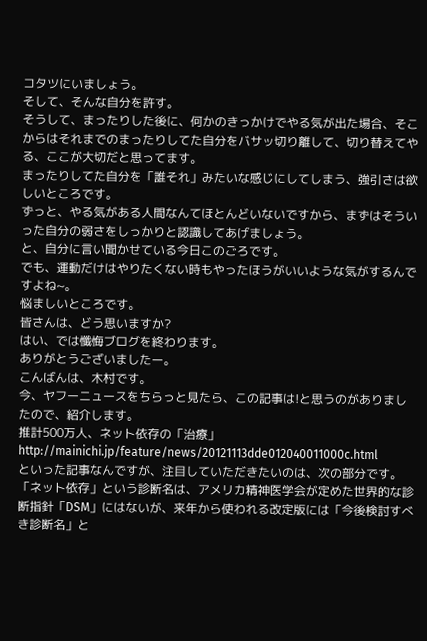コタツにいましょう。
そして、そんな自分を許す。
そうして、まったりした後に、何かのきっかけでやる気が出た場合、そこからはそれまでのまったりしてた自分をバサッ切り離して、切り替えてやる、ここが大切だと思ってます。
まったりしてた自分を「誰それ」みたいな感じにしてしまう、強引さは欲しいところです。
ずっと、やる気がある人間なんてほとんどいないですから、まずはそういった自分の弱さをしっかりと認識してあげましょう。
と、自分に言い聞かせている今日このごろです。
でも、運動だけはやりたくない時もやったほうがいいような気がするんですよね~。
悩ましいところです。
皆さんは、どう思いますか?
はい、では懺悔ブログを終わります。
ありがとうございましたー。
こんばんは、木村です。
今、ヤフーニュースをちらっと見たら、この記事は!と思うのがありましたので、紹介します。
推計500万人、ネット依存の「治療」
http://mainichi.jp/feature/news/20121113dde012040011000c.html
といった記事なんですが、注目していただきたいのは、次の部分です。
「ネット依存」という診断名は、アメリカ精神医学会が定めた世界的な診断指針「DSM」にはないが、来年から使われる改定版には「今後検討すべき診断名」と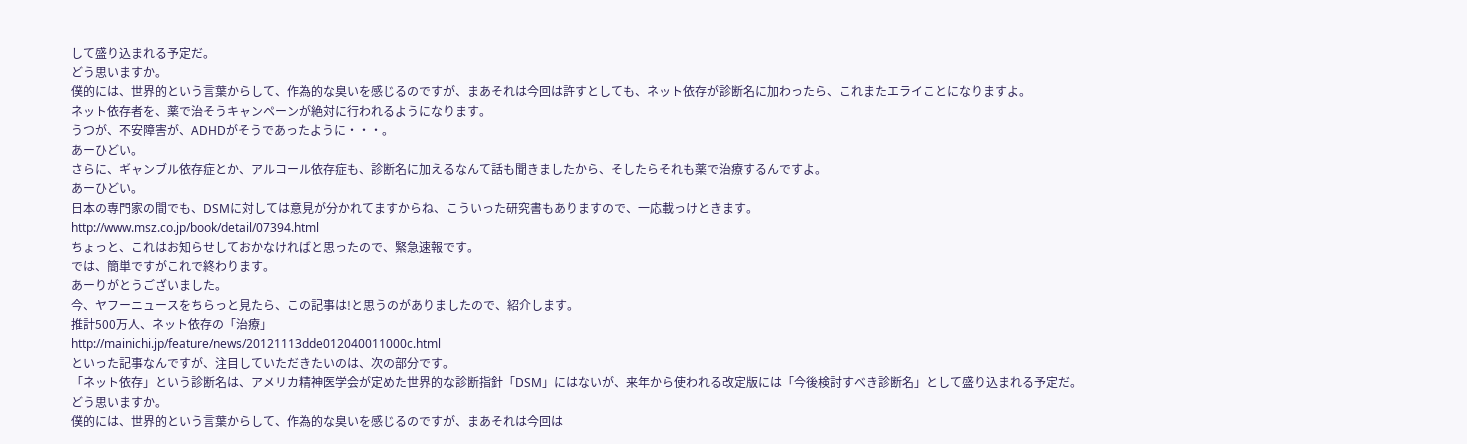して盛り込まれる予定だ。
どう思いますか。
僕的には、世界的という言葉からして、作為的な臭いを感じるのですが、まあそれは今回は許すとしても、ネット依存が診断名に加わったら、これまたエライことになりますよ。
ネット依存者を、薬で治そうキャンペーンが絶対に行われるようになります。
うつが、不安障害が、ADHDがそうであったように・・・。
あーひどい。
さらに、ギャンブル依存症とか、アルコール依存症も、診断名に加えるなんて話も聞きましたから、そしたらそれも薬で治療するんですよ。
あーひどい。
日本の専門家の間でも、DSMに対しては意見が分かれてますからね、こういった研究書もありますので、一応載っけときます。
http://www.msz.co.jp/book/detail/07394.html
ちょっと、これはお知らせしておかなければと思ったので、緊急速報です。
では、簡単ですがこれで終わります。
あーりがとうございました。
今、ヤフーニュースをちらっと見たら、この記事は!と思うのがありましたので、紹介します。
推計500万人、ネット依存の「治療」
http://mainichi.jp/feature/news/20121113dde012040011000c.html
といった記事なんですが、注目していただきたいのは、次の部分です。
「ネット依存」という診断名は、アメリカ精神医学会が定めた世界的な診断指針「DSM」にはないが、来年から使われる改定版には「今後検討すべき診断名」として盛り込まれる予定だ。
どう思いますか。
僕的には、世界的という言葉からして、作為的な臭いを感じるのですが、まあそれは今回は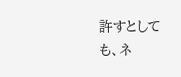許すとしても、ネ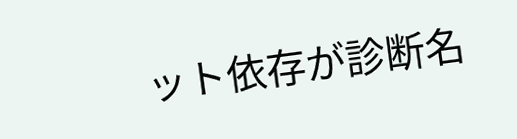ット依存が診断名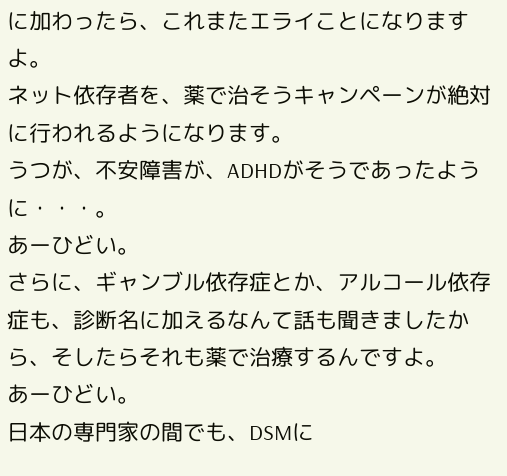に加わったら、これまたエライことになりますよ。
ネット依存者を、薬で治そうキャンペーンが絶対に行われるようになります。
うつが、不安障害が、ADHDがそうであったように・・・。
あーひどい。
さらに、ギャンブル依存症とか、アルコール依存症も、診断名に加えるなんて話も聞きましたから、そしたらそれも薬で治療するんですよ。
あーひどい。
日本の専門家の間でも、DSMに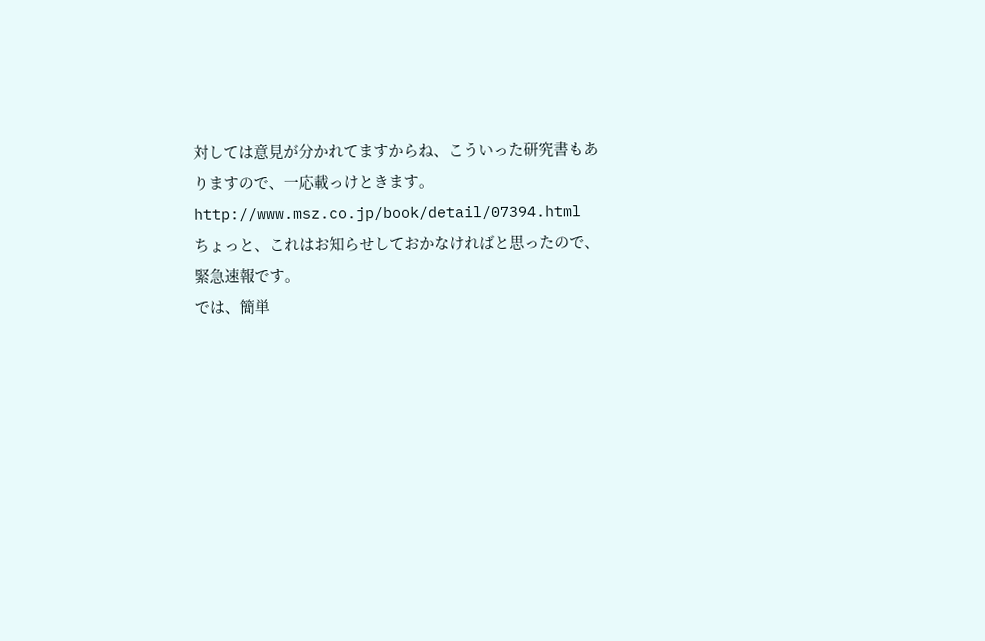対しては意見が分かれてますからね、こういった研究書もありますので、一応載っけときます。
http://www.msz.co.jp/book/detail/07394.html
ちょっと、これはお知らせしておかなければと思ったので、緊急速報です。
では、簡単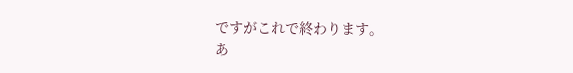ですがこれで終わります。
あ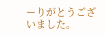ーりがとうございました。